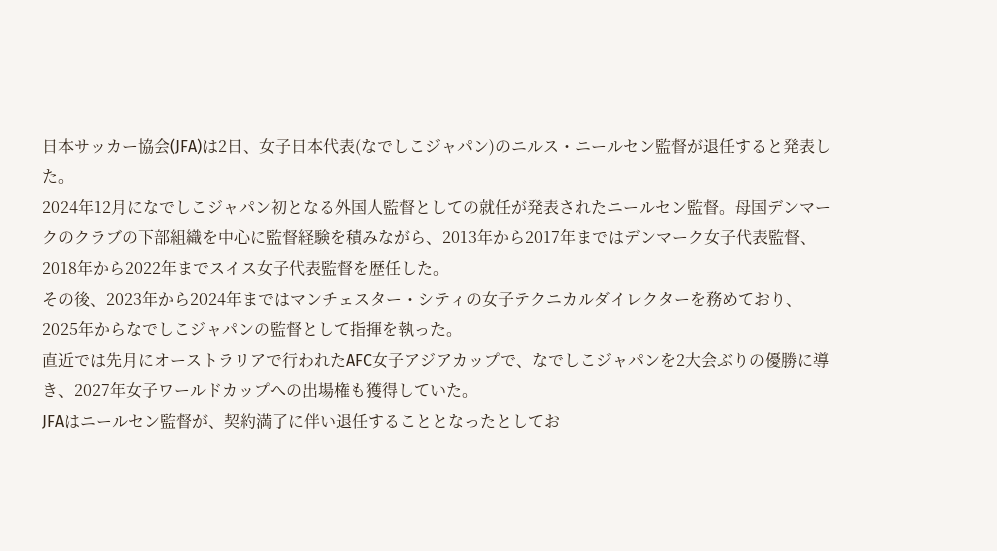日本サッカー協会(JFA)は2日、女子日本代表(なでしこジャパン)のニルス・ニールセン監督が退任すると発表した。
2024年12月になでしこジャパン初となる外国人監督としての就任が発表されたニールセン監督。母国デンマークのクラブの下部組織を中心に監督経験を積みながら、2013年から2017年まではデンマーク女子代表監督、2018年から2022年までスイス女子代表監督を歴任した。
その後、2023年から2024年まではマンチェスター・シティの女子テクニカルダイレクターを務めており、2025年からなでしこジャパンの監督として指揮を執った。
直近では先月にオーストラリアで行われたAFC女子アジアカップで、なでしこジャパンを2大会ぶりの優勝に導き、2027年女子ワールドカップへの出場権も獲得していた。
JFAはニールセン監督が、契約満了に伴い退任することとなったとしてお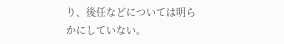り、後任などについては明らかにしていない。